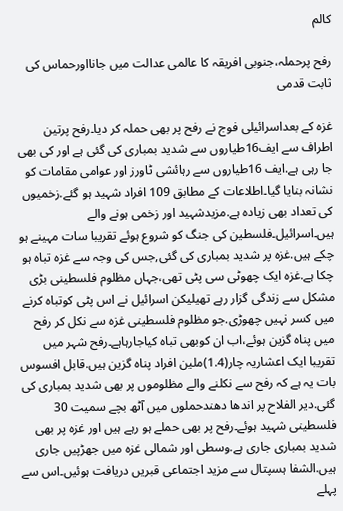کالم

رفح پرحملہ،جنوبی افریقہ کا عالمی عدالت میں جانااورحماس کی ثابت قدمی

غزہ کے بعداسرائیلی فوج نے رفح پر بھی حملہ کر دیا۔رفح پرتین اطراف سے ایف16طیاروں سے شدید بمباری کی گئی ہے اور کی بھی جا رہی ہے.ایف 16طیاروں سے رہائشی ٹاورز اور عوامی مقامات کو نشانہ بنایا گیا۔اطلاعات کے مطابق 109 افراد شہید ہو گئے.زخمیوں کی تعداد بھی زیادہ ہے.مزیدشہید اور زخمی ہونے والے ہیں۔اسرائیل۔فلسطین کی جنگ کو شروع ہوئے تقریبا سات مہینے ہو چکے ہیں.غزہ پر شدید بمباری کی گئی,جس کی وجہ سے غزہ تباہ ہو چکا ہے.غزہ ایک چھوٹی سی پٹی تھی،جہاں مظلوم فلسطینی بڑی مشکل سے زندگی گزار رہے تھیلیکن اسرائیل نے اس پٹی کوتباہ کرنے میں کسر نہیں چھوڑی.جو مظلوم فلسطینی غزہ سے نکل کر رفح میں پناہ گزین ہوئے،اب ان کوبھی تباہ کیاجارہاہے۔رفح شہر میں تقریبا ایک اعشاریہ چار(1.4)ملین افراد پناہ گزین ہیں.قابل افسوس بات یہ ہے کہ رفح سے نکلنے والے مظلوموں پر بھی شدید بمباری کی گئی.دیر الفلاح پر اندھا دھندحملوں میں آٹھ بچے سمیت 30 فلسطینی شہید ہوئے۔رفح پر بھی حملے ہو رہے ہیں اور غزہ پر بھی شدید بمباری جاری ہے.وسطی اور شمالی غزہ میں جھڑپیں جاری ہیں.الشفا ہسپتال سے مزید اجتماعی قبریں دریافت ہوئیں۔اس سے پہلے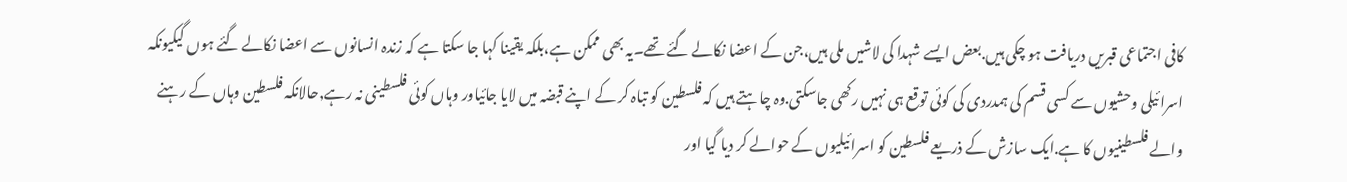کافی اجتماعی قبریں دریافت ہو چکی ہیں.بعض ایسے شہدا کی لاشیں ملی ہیں،جن کے اعضا نکالے گئے تھے۔یہ بھی ممکن ہے،بلکہ یقینا کہا جا سکتا ہے کہ زندہ انسانوں سے اعضا نکالے گئے ہوں گیکیونکہ اسرائیلی وحشیوں سے کسی قسم کی ہمدردی کی کوئی توقع ہی نہیں رکھی جاسکتی.وہ چاہتے ہیں کہ فلسطین کو تباہ کر کے اپنے قبضہ میں لایا جائیاور وہاں کوئی فلسطینی نہ رہے,حالانکہ فلسطین وہاں کے رہنے والے فلسطینیوں کا ہے.ایک سازش کے ذریعے فلسطین کو اسرائیلیوں کے حوالے کر دیا گیا اور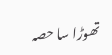تھوڑا سا حصہ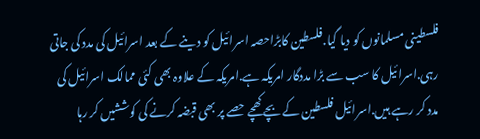فلسطینی مسلمانوں کو دیا گیا.فلسطین کابڑاحصہ اسرائیل کو دینے کے بعد اسرائیل کی مدد کی جاتی رہی.اسرائیل کا سب سے بڑا مددگار امریکہ ہے.امریکہ کے علاوہ بھی کئی ممالک اسرائیل کی مدد کر رہے ہیں.اسرائیل فلسطین کے بچے کھچے حصے پر بھی قبضہ کرنے کی کوششیں کر رہا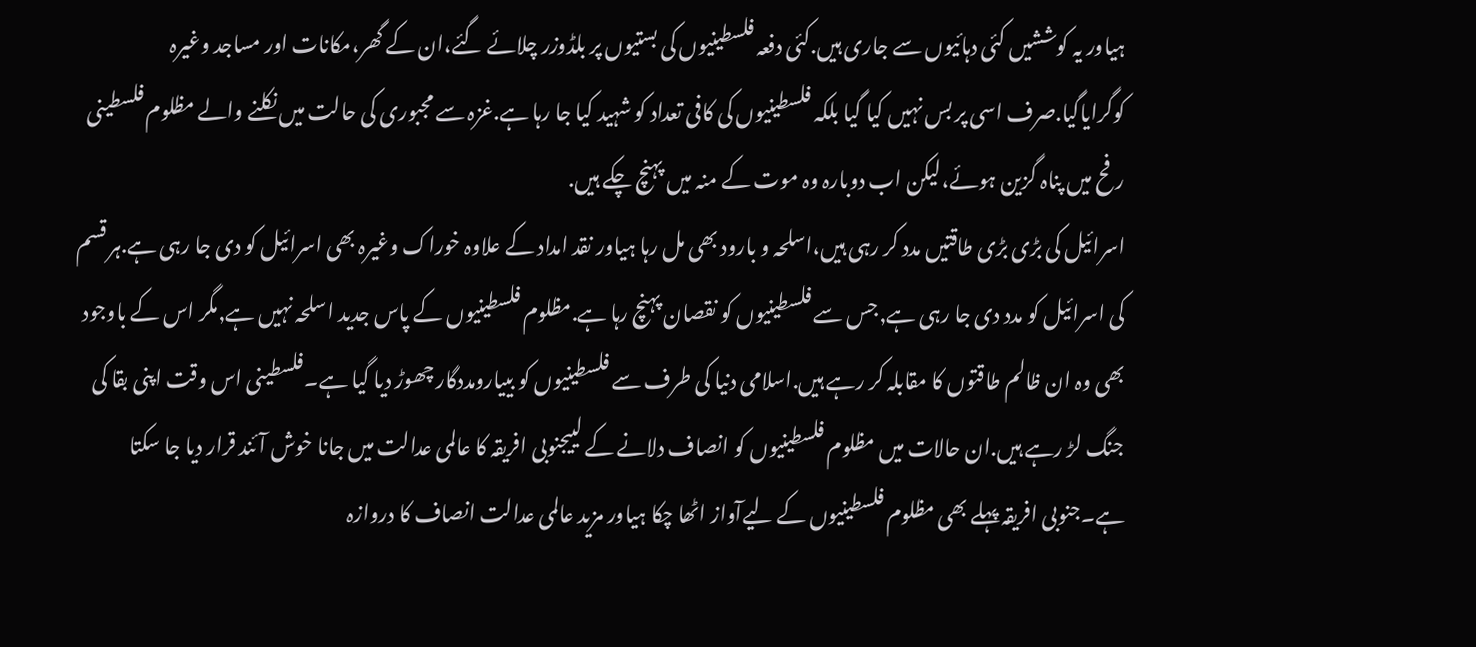ہیاور یہ کوششیں کئی دہائیوں سے جاری ہیں.کئی دفعہ فلسطینیوں کی بستیوں پر بلڈوزر چلائے گئے،ان کے گھر،مکانات اور مساجد وغیرہ کوگرایاگیا.صرف اسی پر بس نہیں کیا گیا بلکہ فلسطینیوں کی کافی تعداد کو شہید کیا جا رہا ہے.غزہ سے مجبوری کی حالت میں نکلنے والے مظلوم فلسطینی رفح میں پناہ گزین ہوئے،لیکن اب دوبارہ وہ موت کے منہ میں پہنچ چکے ہیں.
اسرائیل کی بڑی بڑی طاقتیں مدد کر رہی ہیں،اسلحہ و بارود بھی مل رہا ہیاور نقد امداد کے علاوہ خوراک وغیرہ بھی اسرائیل کو دی جا رہی ہے.ہر قسم کی اسرائیل کو مدد دی جا رہی ہے,جس سے فلسطینیوں کو نقصان پہنچ رہا ہے.مظلوم فلسطینیوں کے پاس جدید اسلحہ نہیں ہے,مگر اس کے باوجود بھی وہ ان ظالم طاقتوں کا مقابلہ کر رہے ہیں.اسلامی دنیا کی طرف سے فلسطینیوں کو بییارومددگار چھوڑ دیا گیا ہے۔فلسطینی اس وقت اپنی بقا کی جنگ لڑ رہے ہیں.ان حالات میں مظلوم فلسطینیوں کو انصاف دلانے کے لییجنوبی افریقہ کا عالمی عدالت میں جانا خوش آئند قرار دیا جا سکتا ہے۔جنوبی افریقہ پہلے بھی مظلوم فلسطینیوں کے لیےآواز اٹھا چکا ہیاور مزید عالمی عدالت انصاف کا دروازہ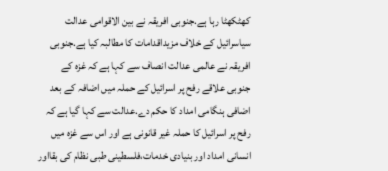کھٹکھٹا رہا ہے.جنوبی افریقہ نے بین الاقوامی عدالت سیاسرائیل کے خلاف مزیداقدامات کا مطالبہ کیا ہے.جنوبی افریقہ نے عالمی عدالت انصاف سے کہا ہے کہ غزہ کے جنوبی علاقے رفح پر اسرائیل کے حملہ میں اضافہ کے بعد اضافی ہنگامی امداد کا حکم دے.عدالت سے کہا گیا ہے کہ رفح پر اسرائیل کا حملہ غیر قانونی ہے اور اس سے غزہ میں انسانی امداد اور بنیادی خدمات،فلسطینی طبی نظام کی بقااور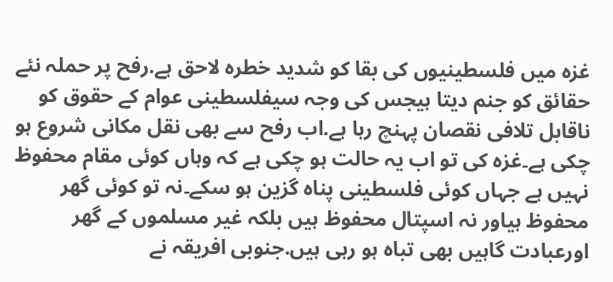غزہ میں فلسطینیوں کی بقا کو شدید خطرہ لاحق ہے.رفح پر حملہ نئے حقائق کو جنم دیتا ہیجس کی وجہ سیفلسطینی عوام کے حقوق کو ناقابل تلافی نقصان پہنچ رہا ہے.اب رفح سے بھی نقل مکانی شروع ہو چکی ہے۔غزہ کی تو اب یہ حالت ہو چکی ہے کہ وہاں کوئی مقام محفوظ نہیں ہے جہاں کوئی فلسطینی پناہ گزین ہو سکے۔نہ تو کوئی گھر محفوظ ہیاور نہ اسپتال محفوظ ہیں بلکہ غیر مسلموں کے گھر اورعبادت گاہیں بھی تباہ ہو رہی ہیں.جنوبی افریقہ نے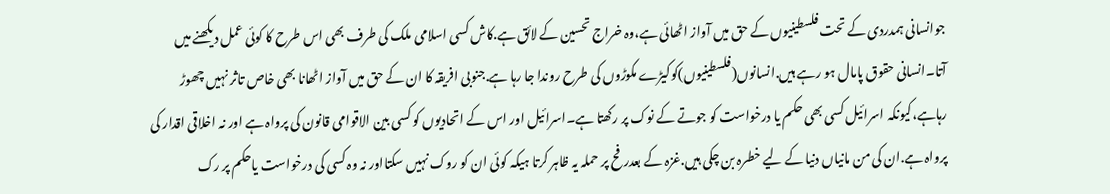جوانسانی ہمدردی کے تحت فلسطینیوں کے حق میں آواز اٹھائی ہے،وہ خراج تحسین کے لائق ہے.کاش کسی اسلامی ملک کی طرف بھی اس طرح کا کوئی عمل دیکھنے میں آتا۔انسانی حقوق پامال ہو رہے ہیں.انسانوں(فلسطینیوں)کوکیڑے مکوڑوں کی طرح روندا جا رہا ہے.جنوبی افریقہ کا ان کے حق میں آواز اٹھانا بھی خاص تاثر نہیں چھوڑ رہاہے،کیونکہ اسرائیل کسی بھی حکم یا درخواست کو جوتے کے نوک پر رکھتا ہے۔اسرائیل اور اس کے اتحادیوں کو کسی بین الاقوامی قانون کی پرواہ ہے اور نہ اخلاقی اقدار کی پرواہ ہے.ان کی من مانیاں دنیا کے لیے خطرہ بن چکی ہیں.غزہ کے بعدرفح پر حملہ یہ ظاہر کرتا ہیکہ کوئی ان کو روک نہیں سکتااور نہ وہ کسی کی درخواست یاحکم پر رک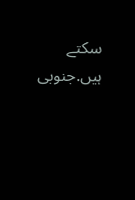سکتے ہیں.جنوبی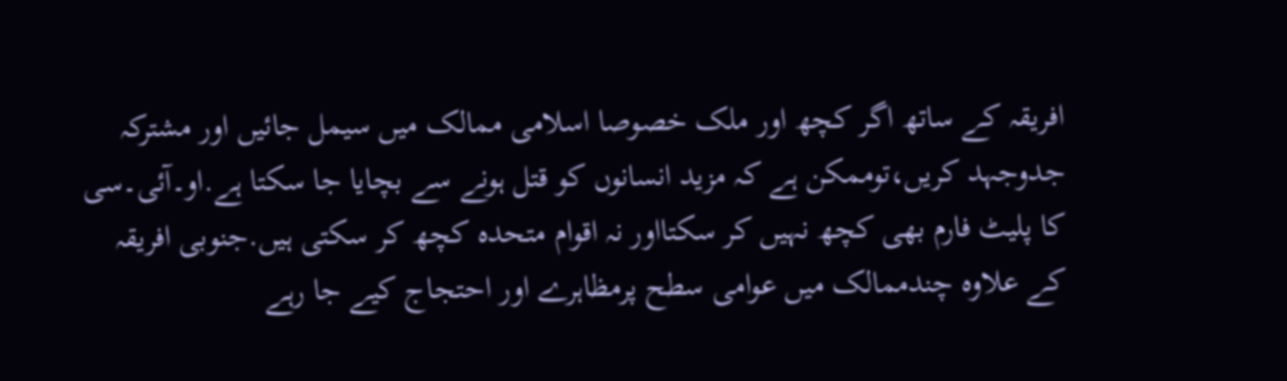افریقہ کے ساتھ اگر کچھ اور ملک خصوصا اسلامی ممالک میں سیمل جائیں اور مشترکہ جدوجہد کریں،توممکن ہے کہ مزید انسانوں کو قتل ہونے سے بچایا جا سکتا ہے.او۔آئی۔سی کا پلیٹ فارم بھی کچھ نہیں کر سکتااور نہ اقوام متحدہ کچھ کر سکتی ہیں.جنوبی افریقہ کے علاوہ چندممالک میں عوامی سطح پرمظاہرے اور احتجاج کیے جا رہے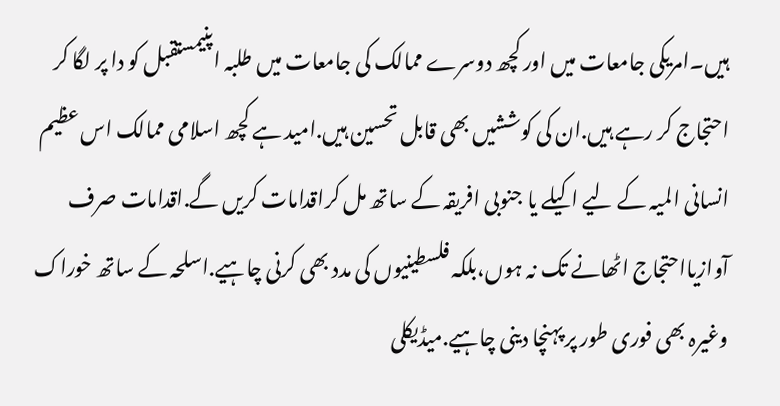ہیں۔امریکی جامعات میں اور کچھ دوسرے ممالک کی جامعات میں طلبہ اپنیمستقبل کو دا پر لگا کر احتجاج کر رہے ہیں.ان کی کوششیں بھی قابل تحسین ہیں.امید ہے کچھ اسلامی ممالک اس عظیم انسانی المیہ کے لیے اکیلے یا جنوبی افریقہ کے ساتھ مل کراقدامات کریں گے.اقدامات صرف آوازیااحتجاج اٹھانے تک نہ ہوں،بلکہ فلسطینیوں کی مدد بھی کرنی چاہیے.اسلحہ کے ساتھ خوراک وغیرہ بھی فوری طور پر پہنچا دینی چاہیے.میڈیکلی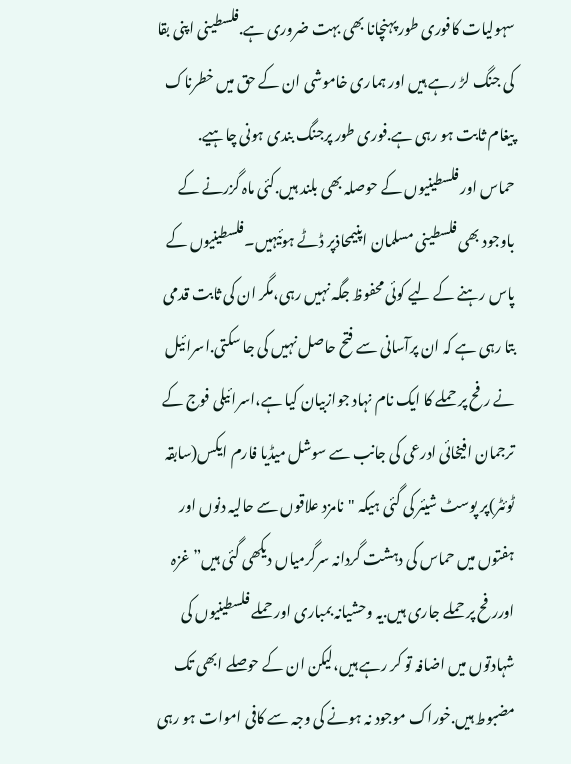سہولیات کافوری طور پہنچانا بھی بہت ضروری ہے.فلسطینی اپنی بقا کی جنگ لڑ رہے ہیں اور ہماری خاموشی ان کے حق میں خطرناک پیغام ثابت ہو رہی ہے.فوری طور پرجنگ بندی ہونی چاہیے.
حماس اور فلسطینیوں کے حوصلہ بھی بلند ہیں.کئی ماہ گزرنے کے باوجود بھی فلسطینی مسلمان اپنیمحاذپر ڈٹے ہوئیہیں۔فلسطینیوں کے پاس رہنے کے لیے کوئی محفوظ جگہ نہیں رہی،مگر ان کی ثابت قدمی بتا رہی ہے کہ ان پرآسانی سے فتح حاصل نہیں کی جا سکتی.اسرائیل نے رفح پر حملے کا ایک نام نہاد جوازبیان کیا ہے،اسرائیلی فوج کے ترجمان افیخائی ادرعی کی جانب سے سوشل میڈیا فارم ایکس(سابقہ ٹوئٹر)پر پوسٹ شیئر کی گئی ہیکہ "نامزد علاقوں سے حالیہ دنوں اور ہفتوں میں حماس کی دہشت گردانہ سرگرمیاں دیکھی گئی ہیں”غزہ اوررفح پر حملے جاری ہیں.یہ وحشیانہ بمباری اور حملے فلسطینیوں کی شہادتوں میں اضافہ تو کر رہے ہیں،لیکن ان کے حوصلے ابھی تک مضبوط ہیں.خوراک موجود نہ ہونے کی وجہ سے کافی اموات ہو رہی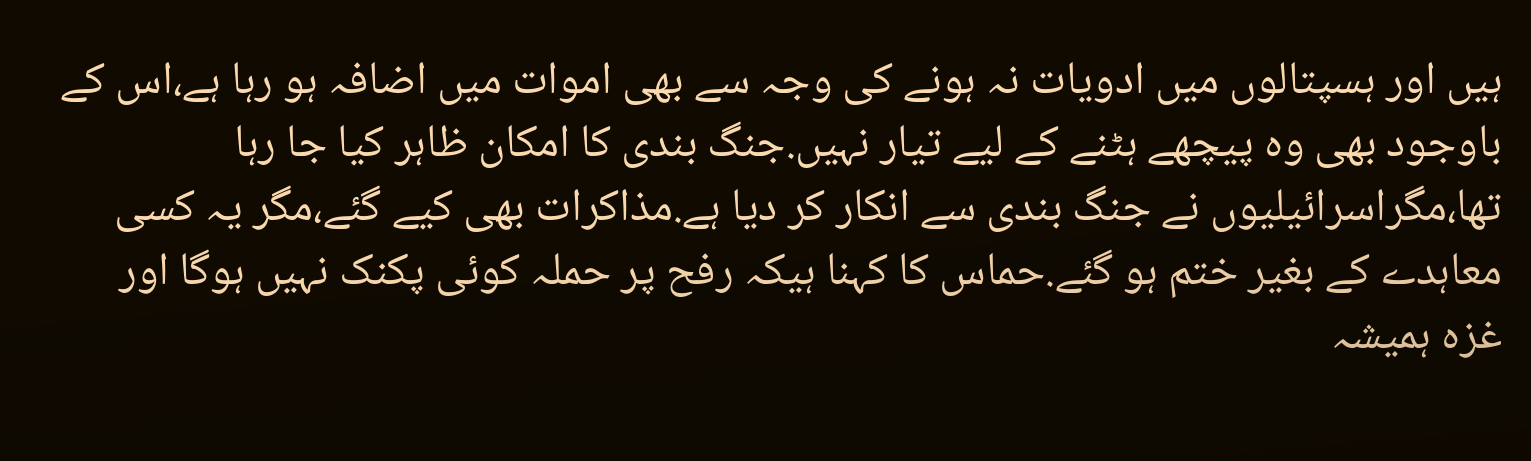ہیں اور ہسپتالوں میں ادویات نہ ہونے کی وجہ سے بھی اموات میں اضافہ ہو رہا ہے،اس کے باوجود بھی وہ پیچھے ہٹنے کے لیے تیار نہیں.جنگ بندی کا امکان ظاہر کیا جا رہا تھا،مگراسرائیلیوں نے جنگ بندی سے انکار کر دیا ہے.مذاکرات بھی کیے گئے،مگر یہ کسی معاہدے کے بغیر ختم ہو گئے.حماس کا کہنا ہیکہ رفح پر حملہ کوئی پکنک نہیں ہوگا اور غزہ ہمیشہ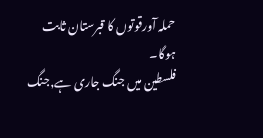حملہ آورقوتوں کا قبرستان ثابت ہوگا۔
فلسطین میں جنگ جاری ہے,جنگ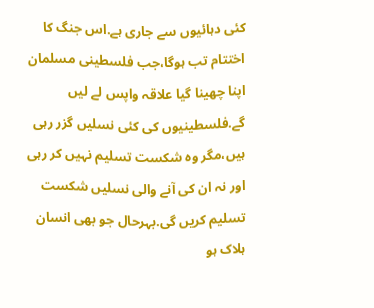کئی دہائیوں سے جاری ہے.اس جنگ کا اختتام تب ہوگا،جب فلسطینی مسلمان اپنا چھینا گیا علاقہ واپس لے لیں گے.فلسطینیوں کی کئی نسلیں گزر رہی ہیں،مگر وہ شکست تسلیم نہیں کر رہی اور نہ ان کی آنے والی نسلیں شکست تسلیم کریں گی.بہرحال جو بھی انسان ہلاک ہو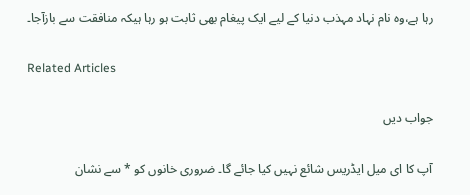رہا ہے،وہ نام نہاد مہذب دنیا کے لیے ایک پیغام بھی ثابت ہو رہا ہیکہ منافقت سے بازآجا۔

Related Articles

جواب دیں

آپ کا ای میل ایڈریس شائع نہیں کیا جائے گا۔ ضروری خانوں کو * سے نشان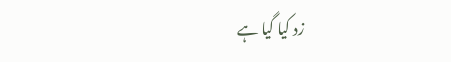زد کیا گیا ہے